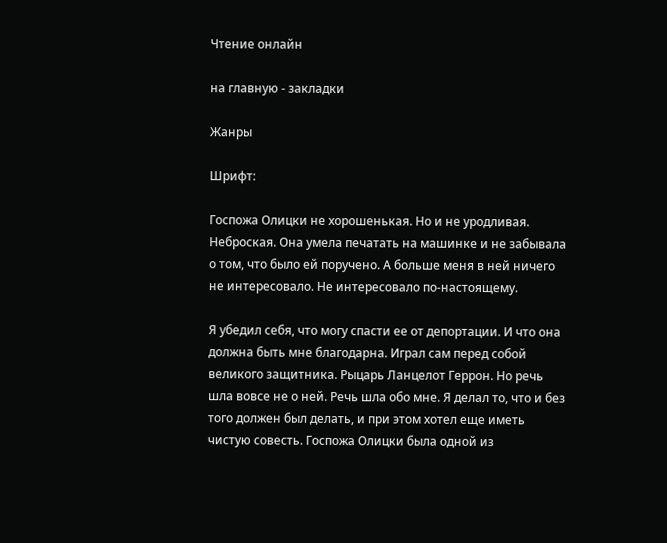Чтение онлайн

на главную - закладки

Жанры

Шрифт:

Госпожа Олицки не хорошенькая. Но и не уродливая. Неброская. Она умела печатать на машинке и не забывала о том, что было ей поручено. А больше меня в ней ничего не интересовало. Не интересовало по-настоящему.

Я убедил себя, что могу спасти ее от депортации. И что она должна быть мне благодарна. Играл сам перед собой великого защитника. Рыцарь Ланцелот Геррон. Но речь шла вовсе не о ней. Речь шла обо мне. Я делал то, что и без того должен был делать, и при этом хотел еще иметь чистую совесть. Госпожа Олицки была одной из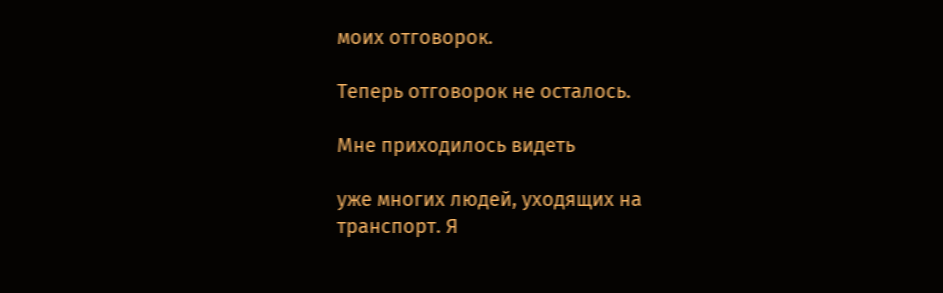моих отговорок.

Теперь отговорок не осталось.

Мне приходилось видеть

уже многих людей, уходящих на транспорт. Я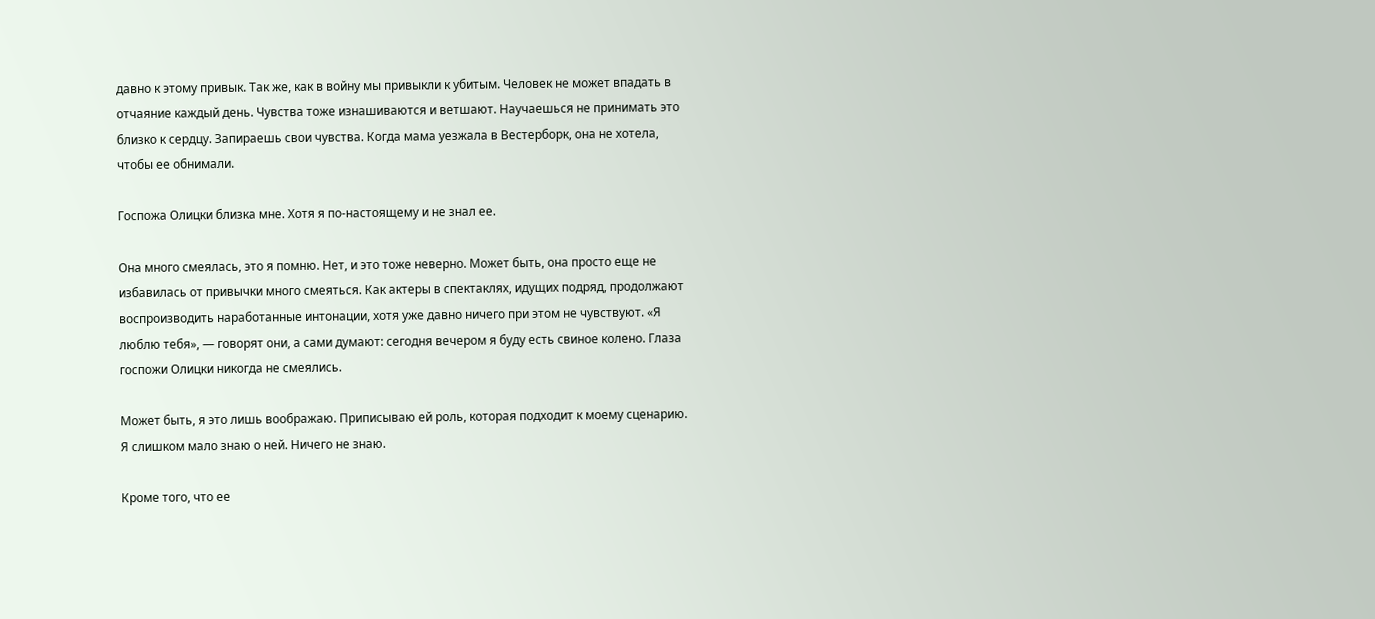давно к этому привык. Так же, как в войну мы привыкли к убитым. Человек не может впадать в отчаяние каждый день. Чувства тоже изнашиваются и ветшают. Научаешься не принимать это близко к сердцу. Запираешь свои чувства. Когда мама уезжала в Вестерборк, она не хотела, чтобы ее обнимали.

Госпожа Олицки близка мне. Хотя я по-настоящему и не знал ее.

Она много смеялась, это я помню. Нет, и это тоже неверно. Может быть, она просто еще не избавилась от привычки много смеяться. Как актеры в спектаклях, идущих подряд, продолжают воспроизводить наработанные интонации, хотя уже давно ничего при этом не чувствуют. «Я люблю тебя», — говорят они, а сами думают: сегодня вечером я буду есть свиное колено. Глаза госпожи Олицки никогда не смеялись.

Может быть, я это лишь воображаю. Приписываю ей роль, которая подходит к моему сценарию. Я слишком мало знаю о ней. Ничего не знаю.

Кроме того, что ее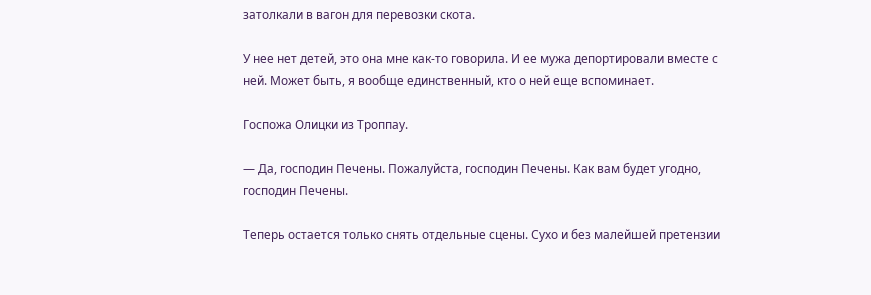затолкали в вагон для перевозки скота.

У нее нет детей, это она мне как-то говорила. И ее мужа депортировали вместе с ней. Может быть, я вообще единственный, кто о ней еще вспоминает.

Госпожа Олицки из Троппау.

— Да, господин Печены. Пожалуйста, господин Печены. Как вам будет угодно, господин Печены.

Теперь остается только снять отдельные сцены. Сухо и без малейшей претензии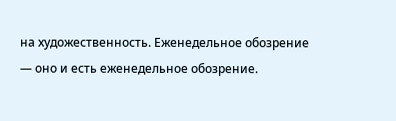на художественность. Еженедельное обозрение — оно и есть еженедельное обозрение.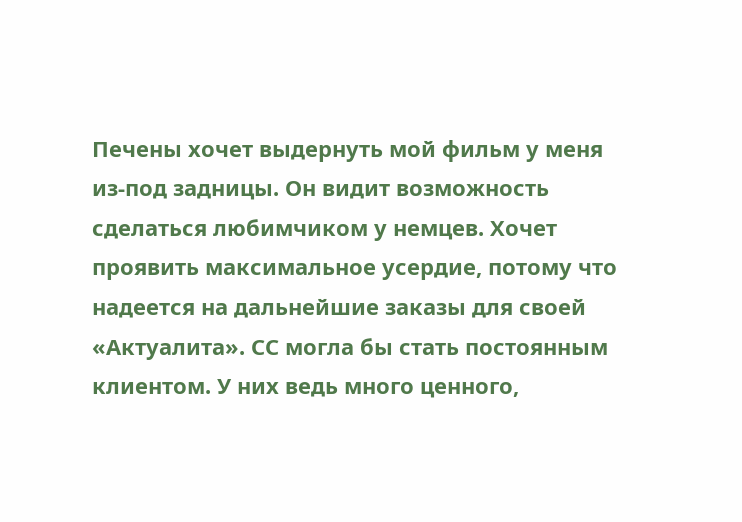Печены хочет выдернуть мой фильм у меня из-под задницы. Он видит возможность сделаться любимчиком у немцев. Хочет проявить максимальное усердие, потому что надеется на дальнейшие заказы для своей «Актуалита». СС могла бы стать постоянным клиентом. У них ведь много ценного,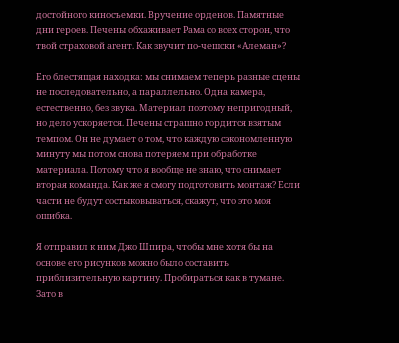достойного киносъемки. Вручение орденов. Памятные дни героев. Печены обхаживает Рама со всех сторон, что твой страховой агент. Как звучит по-чешски «Алеман»?

Его блестящая находка: мы снимаем теперь разные сцены не последовательно, а параллельно. Одна камера, естественно, без звука. Материал поэтому непригодный, но дело ускоряется. Печены страшно гордится взятым темпом. Он не думает о том, что каждую сэкономленную минуту мы потом снова потеряем при обработке материала. Потому что я вообще не знаю, что снимает вторая команда. Как же я смогу подготовить монтаж? Если части не будут состыковываться, скажут, что это моя ошибка.

Я отправил к ним Джо Шпира, чтобы мне хотя бы на основе его рисунков можно было составить приблизительную картину. Пробираться как в тумане. Зато в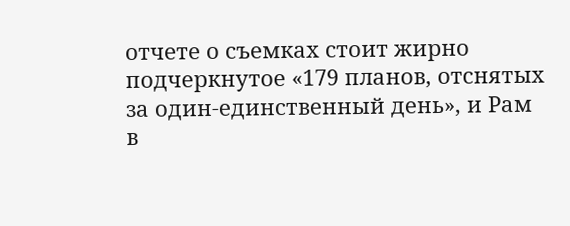отчете о съемках стоит жирно подчеркнутое «179 планов, отснятых за один-единственный день», и Рам в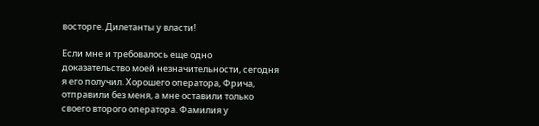восторге. Дилетанты у власти!

Если мне и требовалось еще одно доказательство моей незначительности, сегодня я его получил. Хорошего оператора, Фрича, отправили без меня, а мне оставили только своего второго оператора. Фамилия у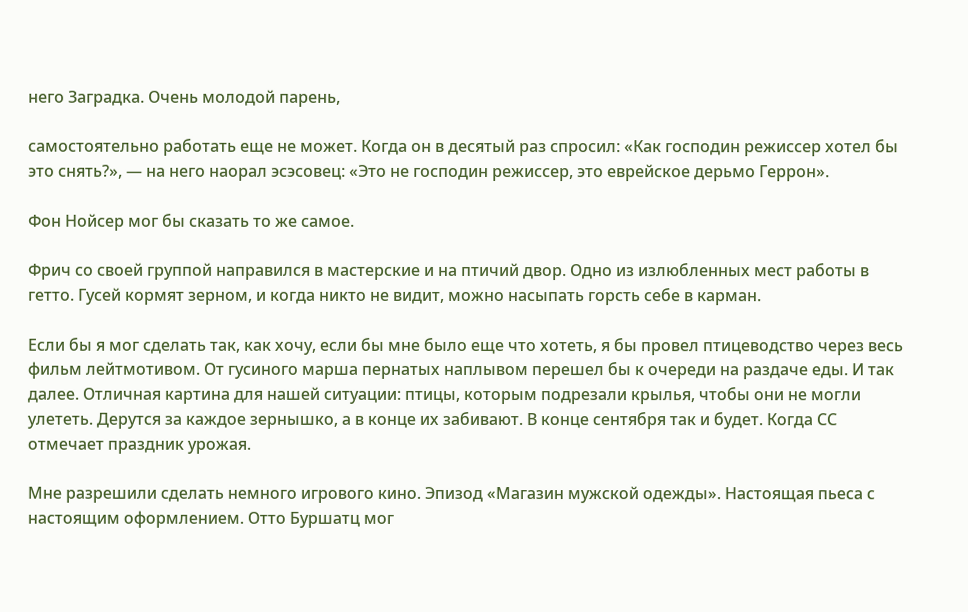него Заградка. Очень молодой парень,

самостоятельно работать еще не может. Когда он в десятый раз спросил: «Как господин режиссер хотел бы это снять?», — на него наорал эсэсовец: «Это не господин режиссер, это еврейское дерьмо Геррон».

Фон Нойсер мог бы сказать то же самое.

Фрич со своей группой направился в мастерские и на птичий двор. Одно из излюбленных мест работы в гетто. Гусей кормят зерном, и когда никто не видит, можно насыпать горсть себе в карман.

Если бы я мог сделать так, как хочу, если бы мне было еще что хотеть, я бы провел птицеводство через весь фильм лейтмотивом. От гусиного марша пернатых наплывом перешел бы к очереди на раздаче еды. И так далее. Отличная картина для нашей ситуации: птицы, которым подрезали крылья, чтобы они не могли улететь. Дерутся за каждое зернышко, а в конце их забивают. В конце сентября так и будет. Когда СС отмечает праздник урожая.

Мне разрешили сделать немного игрового кино. Эпизод «Магазин мужской одежды». Настоящая пьеса с настоящим оформлением. Отто Буршатц мог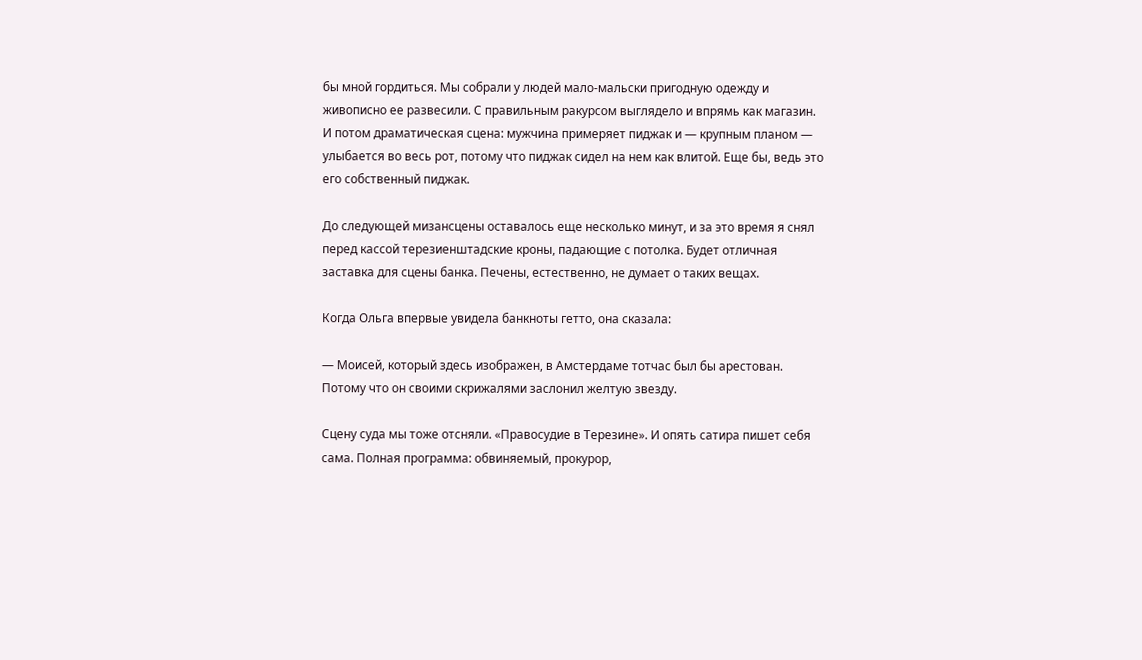бы мной гордиться. Мы собрали у людей мало-мальски пригодную одежду и живописно ее развесили. С правильным ракурсом выглядело и впрямь как магазин. И потом драматическая сцена: мужчина примеряет пиджак и — крупным планом — улыбается во весь рот, потому что пиджак сидел на нем как влитой. Еще бы, ведь это его собственный пиджак.

До следующей мизансцены оставалось еще несколько минут, и за это время я снял перед кассой терезиенштадские кроны, падающие с потолка. Будет отличная заставка для сцены банка. Печены, естественно, не думает о таких вещах.

Когда Ольга впервые увидела банкноты гетто, она сказала:

— Моисей, который здесь изображен, в Амстердаме тотчас был бы арестован. Потому что он своими скрижалями заслонил желтую звезду.

Сцену суда мы тоже отсняли. «Правосудие в Терезине». И опять сатира пишет себя сама. Полная программа: обвиняемый, прокурор,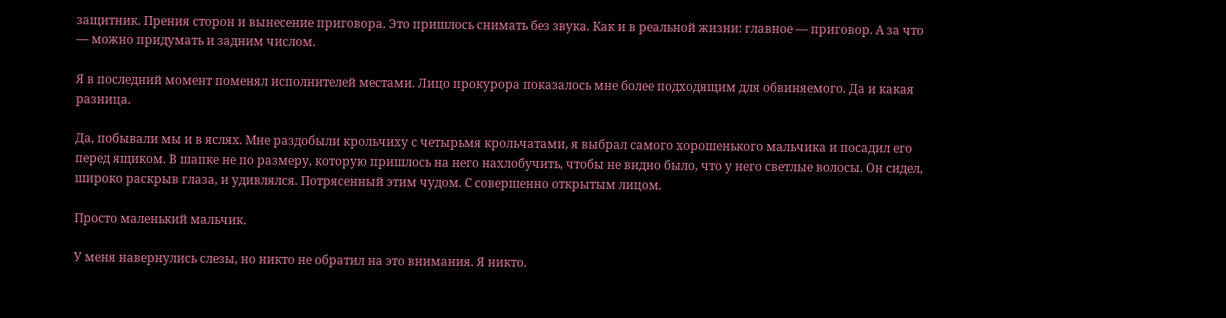защитник. Прения сторон и вынесение приговора. Это пришлось снимать без звука. Как и в реальной жизни: главное — приговор. А за что — можно придумать и задним числом.

Я в последний момент поменял исполнителей местами. Лицо прокурора показалось мне более подходящим для обвиняемого. Да и какая разница.

Да, побывали мы и в яслях. Мне раздобыли крольчиху с четырьмя крольчатами, я выбрал самого хорошенького мальчика и посадил его перед ящиком. В шапке не по размеру, которую пришлось на него нахлобучить, чтобы не видно было, что у него светлые волосы. Он сидел, широко раскрыв глаза, и удивлялся. Потрясенный этим чудом. С совершенно открытым лицом.

Просто маленький мальчик.

У меня навернулись слезы, но никто не обратил на это внимания. Я никто.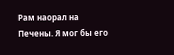Рам наорал на Печены. Я мог бы его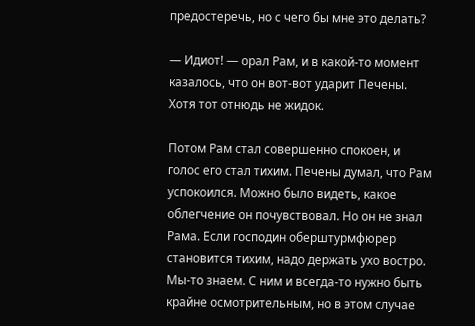предостеречь, но с чего бы мне это делать?

— Идиот! — орал Рам, и в какой-то момент казалось, что он вот-вот ударит Печены. Хотя тот отнюдь не жидок.

Потом Рам стал совершенно спокоен, и голос его стал тихим. Печены думал, что Рам успокоился. Можно было видеть, какое облегчение он почувствовал. Но он не знал Рама. Если господин оберштурмфюрер становится тихим, надо держать ухо востро. Мы-то знаем. С ним и всегда-то нужно быть крайне осмотрительным, но в этом случае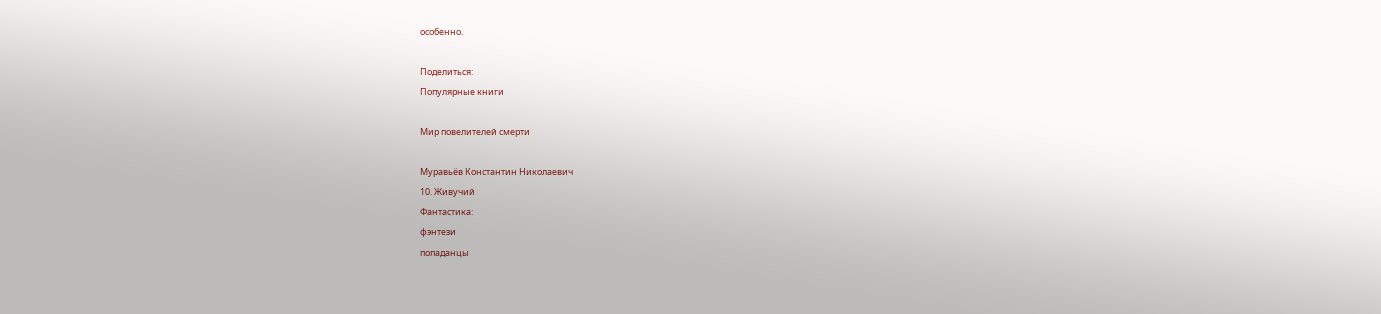особенно.

Поделиться:
Популярные книги

Мир повелителей смерти

Муравьёв Константин Николаевич
10. Живучий
Фантастика:
фэнтези
попаданцы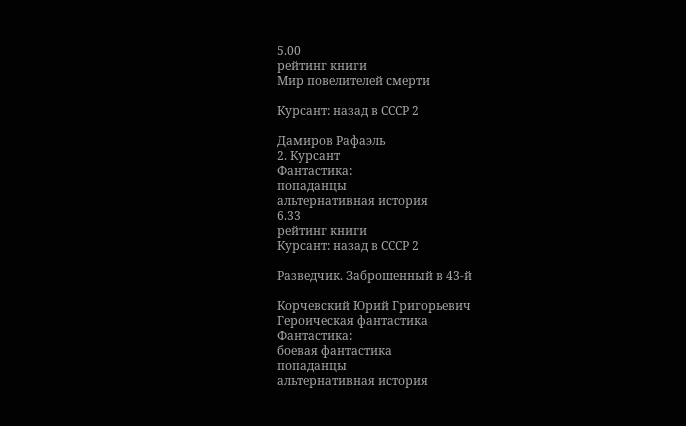5.00
рейтинг книги
Мир повелителей смерти

Курсант: назад в СССР 2

Дамиров Рафаэль
2. Курсант
Фантастика:
попаданцы
альтернативная история
6.33
рейтинг книги
Курсант: назад в СССР 2

Разведчик. Заброшенный в 43-й

Корчевский Юрий Григорьевич
Героическая фантастика
Фантастика:
боевая фантастика
попаданцы
альтернативная история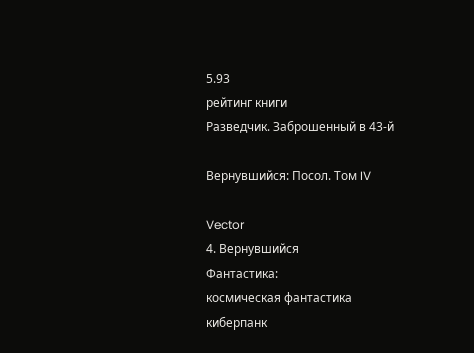5.93
рейтинг книги
Разведчик. Заброшенный в 43-й

Вернувшийся: Посол. Том IV

Vector
4. Вернувшийся
Фантастика:
космическая фантастика
киберпанк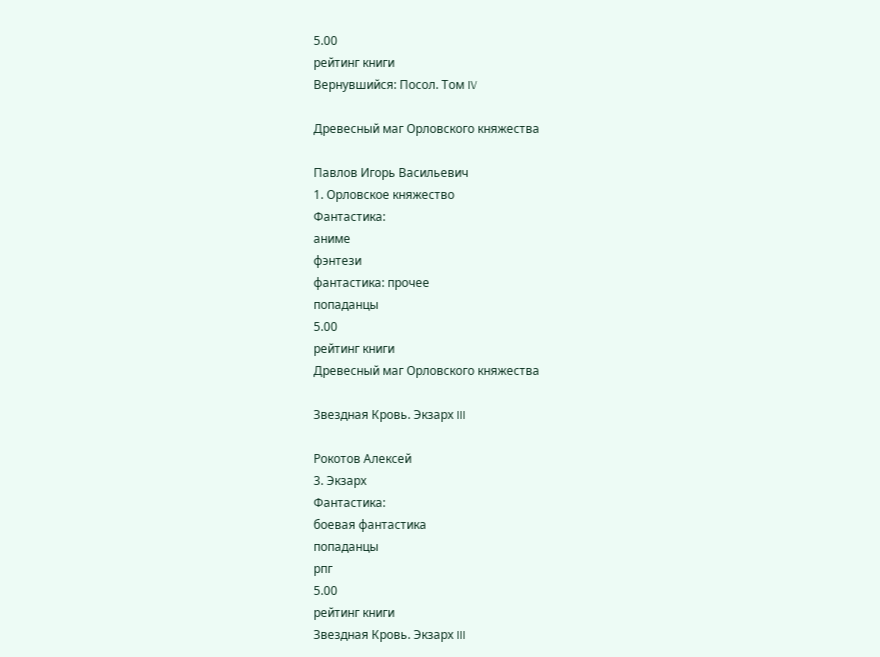5.00
рейтинг книги
Вернувшийся: Посол. Том IV

Древесный маг Орловского княжества

Павлов Игорь Васильевич
1. Орловское княжество
Фантастика:
аниме
фэнтези
фантастика: прочее
попаданцы
5.00
рейтинг книги
Древесный маг Орловского княжества

Звездная Кровь. Экзарх III

Рокотов Алексей
3. Экзарх
Фантастика:
боевая фантастика
попаданцы
рпг
5.00
рейтинг книги
Звездная Кровь. Экзарх III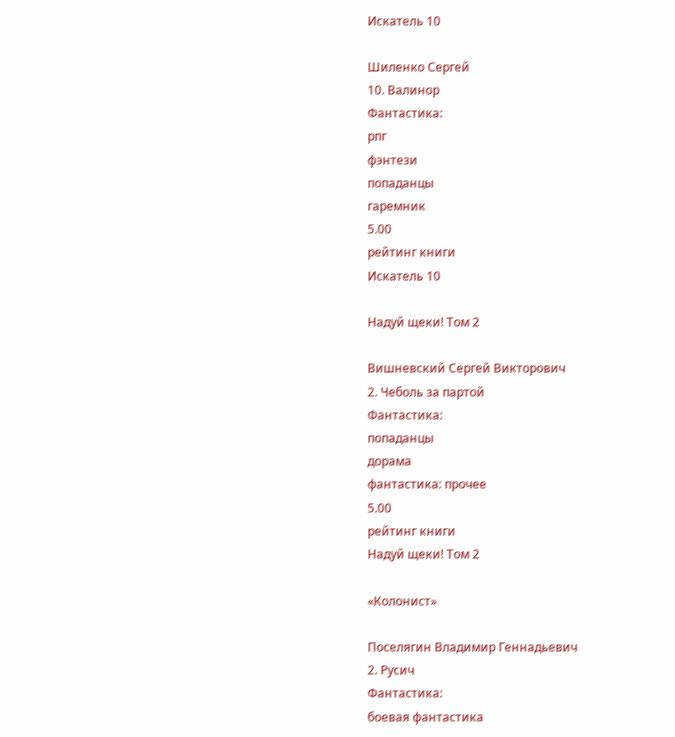Искатель 10

Шиленко Сергей
10. Валинор
Фантастика:
рпг
фэнтези
попаданцы
гаремник
5.00
рейтинг книги
Искатель 10

Надуй щеки! Том 2

Вишневский Сергей Викторович
2. Чеболь за партой
Фантастика:
попаданцы
дорама
фантастика: прочее
5.00
рейтинг книги
Надуй щеки! Том 2

«Колонист»

Поселягин Владимир Геннадьевич
2. Русич
Фантастика:
боевая фантастика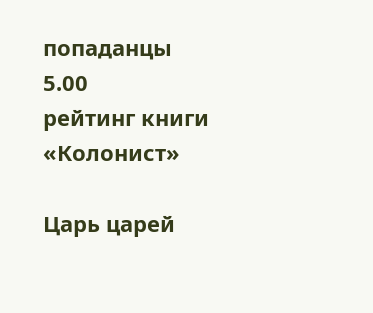попаданцы
5.00
рейтинг книги
«Колонист»

Царь царей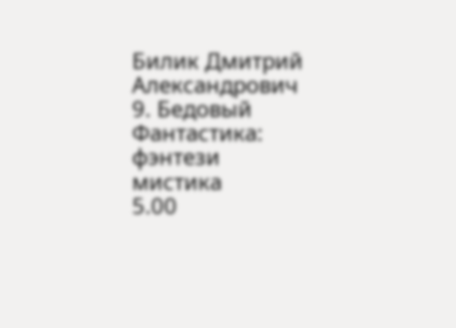Билик Дмитрий Александрович
9. Бедовый
Фантастика:
фэнтези
мистика
5.00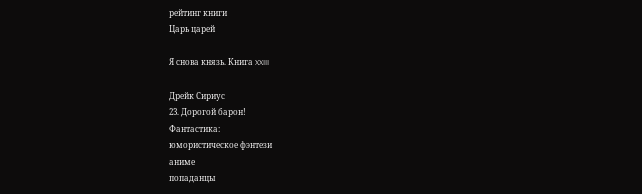рейтинг книги
Царь царей

Я снова князь. Книга XXIII

Дрейк Сириус
23. Дорогой барон!
Фантастика:
юмористическое фэнтези
аниме
попаданцы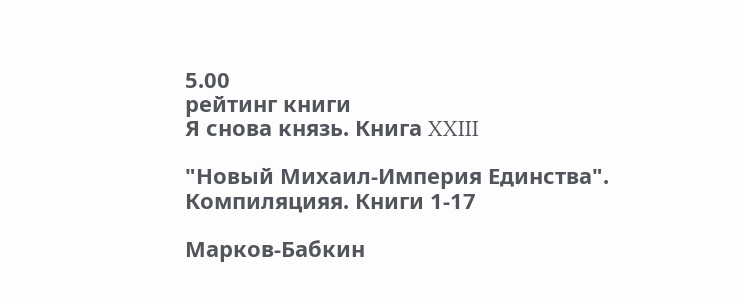5.00
рейтинг книги
Я снова князь. Книга XXIII

"Новый Михаил-Империя Единства". Компиляцияя. Книги 1-17

Марков-Бабкин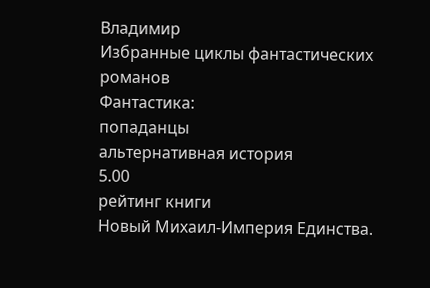Владимир
Избранные циклы фантастических романов
Фантастика:
попаданцы
альтернативная история
5.00
рейтинг книги
Новый Михаил-Империя Единства.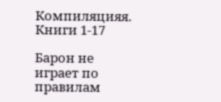Компиляцияя. Книги 1-17

Барон не играет по правилам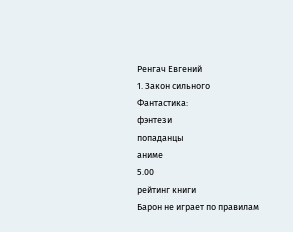Ренгач Евгений
1. Закон сильного
Фантастика:
фэнтези
попаданцы
аниме
5.00
рейтинг книги
Барон не играет по правилам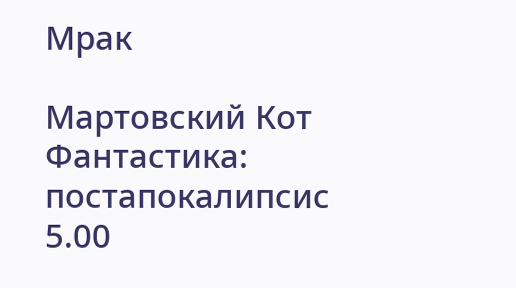Мрак

Мартовский Кот
Фантастика:
постапокалипсис
5.00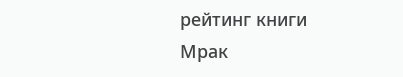рейтинг книги
Мрак